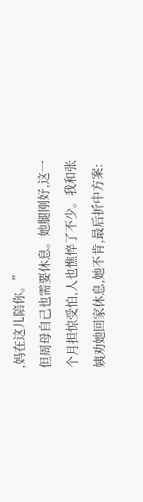,妈在这儿陪你。”
但周母自己也需要休息。她腿刚好,这一个月担惊受怕,人也憔悴了不少。我和张姨劝她回家休息,她不肯,最后折中方案: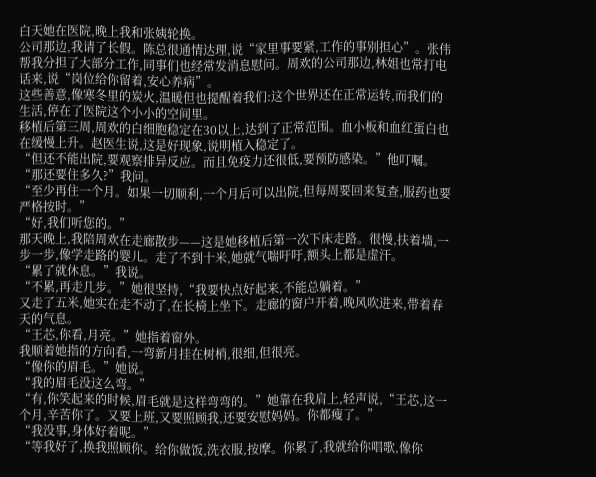白天她在医院,晚上我和张姨轮换。
公司那边,我请了长假。陈总很通情达理,说“家里事要紧,工作的事别担心”。张伟帮我分担了大部分工作,同事们也经常发消息慰问。周欢的公司那边,林姐也常打电话来,说“岗位给你留着,安心养病”。
这些善意,像寒冬里的炭火,温暖但也提醒着我们:这个世界还在正常运转,而我们的生活,停在了医院这个小小的空间里。
移植后第三周,周欢的白细胞稳定在30以上,达到了正常范围。血小板和血红蛋白也在缓慢上升。赵医生说,这是好现象,说明植入稳定了。
“但还不能出院,要观察排异反应。而且免疫力还很低,要预防感染。”他叮嘱。
“那还要住多久?”我问。
“至少再住一个月。如果一切顺利,一个月后可以出院,但每周要回来复查,服药也要严格按时。”
“好,我们听您的。”
那天晚上,我陪周欢在走廊散步——这是她移植后第一次下床走路。很慢,扶着墙,一步一步,像学走路的婴儿。走了不到十米,她就气喘吁吁,额头上都是虚汗。
“累了就休息。”我说。
“不累,再走几步。”她很坚持,“我要快点好起来,不能总躺着。”
又走了五米,她实在走不动了,在长椅上坐下。走廊的窗户开着,晚风吹进来,带着春天的气息。
“王芯,你看,月亮。”她指着窗外。
我顺着她指的方向看,一弯新月挂在树梢,很细,但很亮。
“像你的眉毛。”她说。
“我的眉毛没这么弯。”
“有,你笑起来的时候,眉毛就是这样弯弯的。”她靠在我肩上,轻声说,“王芯,这一个月,辛苦你了。又要上班,又要照顾我,还要安慰妈妈。你都瘦了。”
“我没事,身体好着呢。”
“等我好了,换我照顾你。给你做饭,洗衣服,按摩。你累了,我就给你唱歌,像你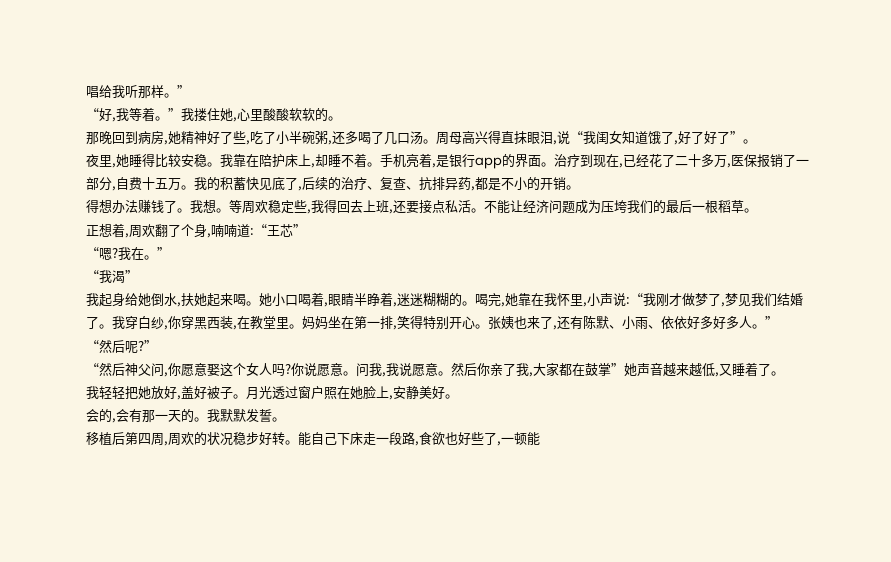唱给我听那样。”
“好,我等着。”我搂住她,心里酸酸软软的。
那晚回到病房,她精神好了些,吃了小半碗粥,还多喝了几口汤。周母高兴得直抹眼泪,说“我闺女知道饿了,好了好了”。
夜里,她睡得比较安稳。我靠在陪护床上,却睡不着。手机亮着,是银行app的界面。治疗到现在,已经花了二十多万,医保报销了一部分,自费十五万。我的积蓄快见底了,后续的治疗、复查、抗排异药,都是不小的开销。
得想办法赚钱了。我想。等周欢稳定些,我得回去上班,还要接点私活。不能让经济问题成为压垮我们的最后一根稻草。
正想着,周欢翻了个身,喃喃道:“王芯”
“嗯?我在。”
“我渴”
我起身给她倒水,扶她起来喝。她小口喝着,眼睛半睁着,迷迷糊糊的。喝完,她靠在我怀里,小声说:“我刚才做梦了,梦见我们结婚了。我穿白纱,你穿黑西装,在教堂里。妈妈坐在第一排,笑得特别开心。张姨也来了,还有陈默、小雨、依依好多好多人。”
“然后呢?”
“然后神父问,你愿意娶这个女人吗?你说愿意。问我,我说愿意。然后你亲了我,大家都在鼓掌”她声音越来越低,又睡着了。
我轻轻把她放好,盖好被子。月光透过窗户照在她脸上,安静美好。
会的,会有那一天的。我默默发誓。
移植后第四周,周欢的状况稳步好转。能自己下床走一段路,食欲也好些了,一顿能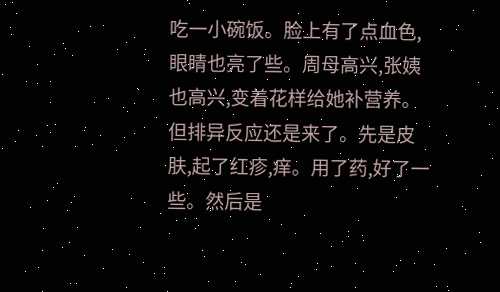吃一小碗饭。脸上有了点血色,眼睛也亮了些。周母高兴,张姨也高兴,变着花样给她补营养。
但排异反应还是来了。先是皮肤,起了红疹,痒。用了药,好了一些。然后是